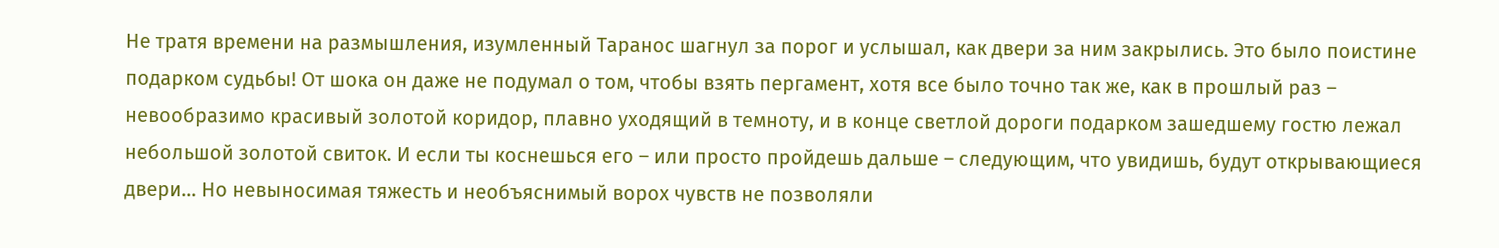Не тратя времени на размышления, изумленный Таранос шагнул за порог и услышал, как двери за ним закрылись. Это было поистине подарком судьбы! От шока он даже не подумал о том, чтобы взять пергамент, хотя все было точно так же, как в прошлый раз – невообразимо красивый золотой коридор, плавно уходящий в темноту, и в конце светлой дороги подарком зашедшему гостю лежал небольшой золотой свиток. И если ты коснешься его – или просто пройдешь дальше – следующим, что увидишь, будут открывающиеся двери… Но невыносимая тяжесть и необъяснимый ворох чувств не позволяли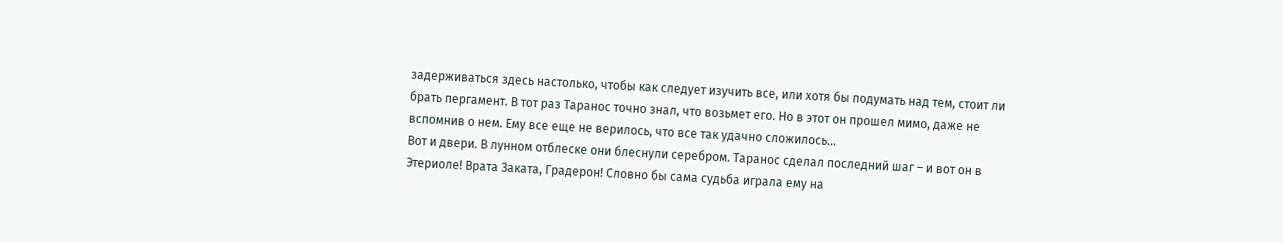задерживаться здесь настолько, чтобы как следует изучить все, или хотя бы подумать над тем, стоит ли брать пергамент. В тот раз Таранос точно знал, что возьмет его. Но в этот он прошел мимо, даже не вспомнив о нем. Ему все еще не верилось, что все так удачно сложилось…
Вот и двери. В лунном отблеске они блеснули серебром. Таранос сделал последний шаг – и вот он в Этериоле! Врата Заката, Градерон! Словно бы сама судьба играла ему на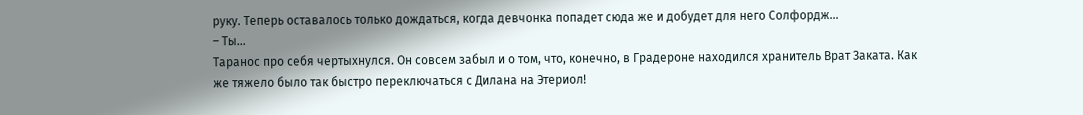руку. Теперь оставалось только дождаться, когда девчонка попадет сюда же и добудет для него Солфордж…
– Ты…
Таранос про себя чертыхнулся. Он совсем забыл и о том, что, конечно, в Градероне находился хранитель Врат Заката. Как же тяжело было так быстро переключаться с Дилана на Этериол!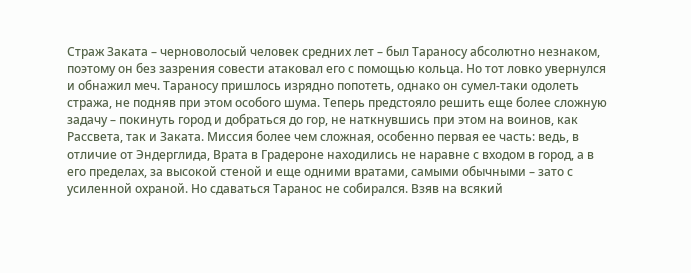Страж Заката – черноволосый человек средних лет – был Тараносу абсолютно незнаком, поэтому он без зазрения совести атаковал его с помощью кольца. Но тот ловко увернулся и обнажил меч. Тараносу пришлось изрядно попотеть, однако он сумел-таки одолеть стража, не подняв при этом особого шума. Теперь предстояло решить еще более сложную задачу – покинуть город и добраться до гор, не наткнувшись при этом на воинов, как Рассвета, так и Заката. Миссия более чем сложная, особенно первая ее часть: ведь, в отличие от Эндерглида, Врата в Градероне находились не наравне с входом в город, а в его пределах, за высокой стеной и еще одними вратами, самыми обычными – зато с усиленной охраной. Но сдаваться Таранос не собирался. Взяв на всякий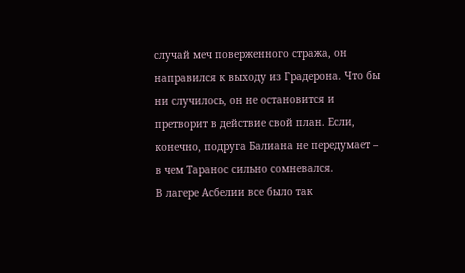случай меч поверженного стража, он направился к выходу из Градерона. Что бы ни случилось, он не остановится и претворит в действие свой план. Если, конечно, подруга Балиана не передумает – в чем Таранос сильно сомневался.
В лагере Асбелии все было так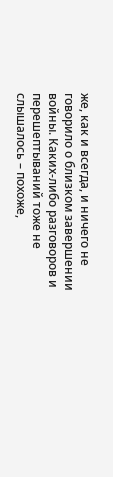же, как и всегда, и ничего не говорило о близком завершении войны. Каких-либо разговоров и перешептываний тоже не слышалось – похоже,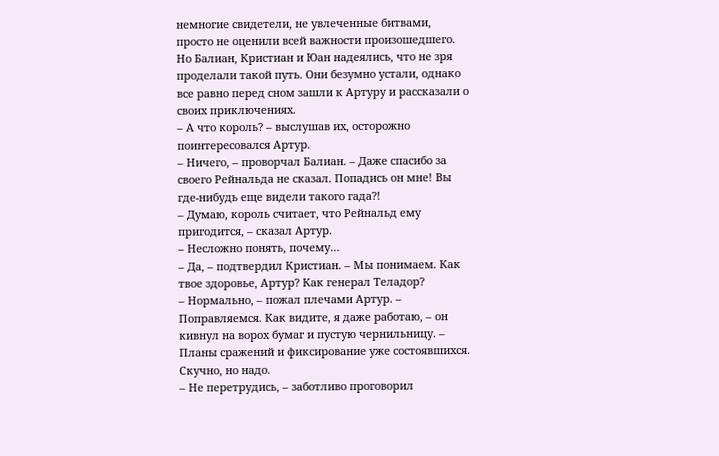немногие свидетели, не увлеченные битвами, просто не оценили всей важности произошедшего. Но Балиан, Кристиан и Юан надеялись, что не зря проделали такой путь. Они безумно устали, однако все равно перед сном зашли к Артуру и рассказали о своих приключениях.
– А что король? – выслушав их, осторожно поинтересовался Артур.
– Ничего, – проворчал Балиан. – Даже спасибо за своего Рейнальда не сказал. Попадись он мне! Вы где-нибудь еще видели такого гада?!
– Думаю, король считает, что Рейнальд ему пригодится, – сказал Артур.
– Несложно понять, почему…
– Да, – подтвердил Кристиан. – Мы понимаем. Как твое здоровье, Артур? Как генерал Теладор?
– Нормально, – пожал плечами Артур. – Поправляемся. Как видите, я даже работаю, – он кивнул на ворох бумаг и пустую чернильницу. – Планы сражений и фиксирование уже состоявшихся. Скучно, но надо.
– Не перетрудись, – заботливо проговорил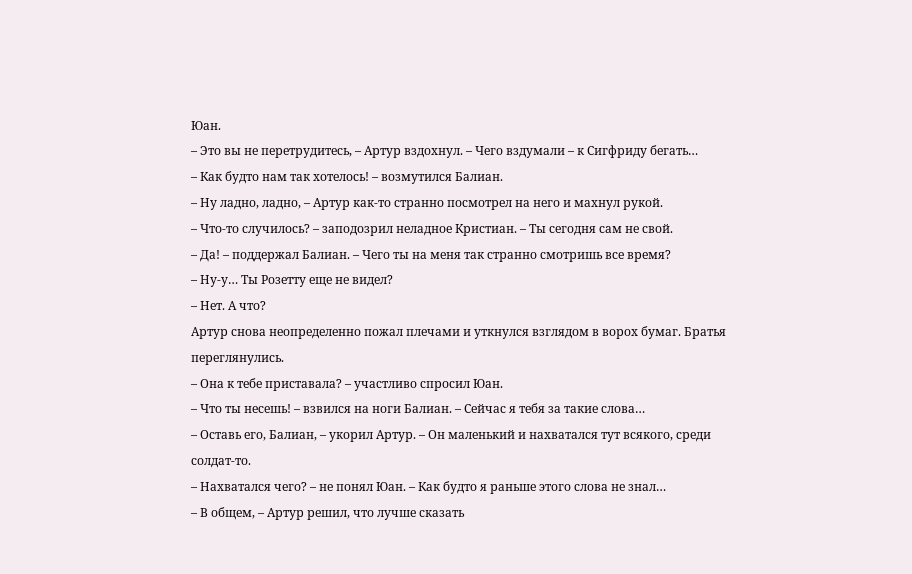Юан.
– Это вы не перетрудитесь, – Артур вздохнул. – Чего вздумали – к Сигфриду бегать…
– Как будто нам так хотелось! – возмутился Балиан.
– Ну ладно, ладно, – Артур как-то странно посмотрел на него и махнул рукой.
– Что-то случилось? – заподозрил неладное Кристиан. – Ты сегодня сам не свой.
– Да! – поддержал Балиан. – Чего ты на меня так странно смотришь все время?
– Ну-у… Ты Розетту еще не видел?
– Нет. А что?
Артур снова неопределенно пожал плечами и уткнулся взглядом в ворох бумаг. Братья переглянулись.
– Она к тебе приставала? – участливо спросил Юан.
– Что ты несешь! – взвился на ноги Балиан. – Сейчас я тебя за такие слова…
– Оставь его, Балиан, – укорил Артур. – Он маленький и нахватался тут всякого, среди солдат-то.
– Нахватался чего? – не понял Юан. – Как будто я раньше этого слова не знал…
– В общем, – Артур решил, что лучше сказать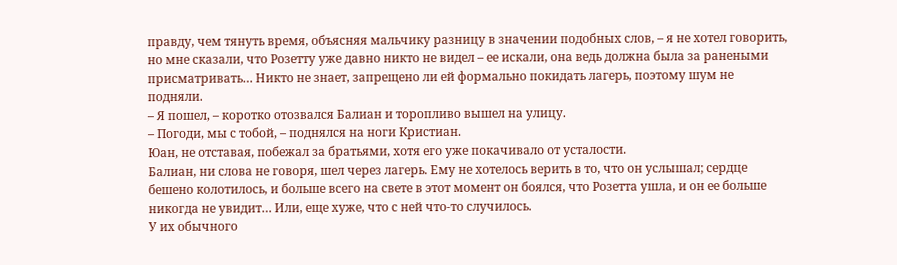правду, чем тянуть время, объясняя мальчику разницу в значении подобных слов, – я не хотел говорить, но мне сказали, что Розетту уже давно никто не видел – ее искали, она ведь должна была за ранеными присматривать… Никто не знает, запрещено ли ей формально покидать лагерь, поэтому шум не подняли.
– Я пошел, – коротко отозвался Балиан и торопливо вышел на улицу.
– Погоди, мы с тобой, – поднялся на ноги Кристиан.
Юан, не отставая, побежал за братьями, хотя его уже покачивало от усталости.
Балиан, ни слова не говоря, шел через лагерь. Ему не хотелось верить в то, что он услышал; сердце бешено колотилось, и больше всего на свете в этот момент он боялся, что Розетта ушла, и он ее больше никогда не увидит… Или, еще хуже, что с ней что-то случилось.
У их обычного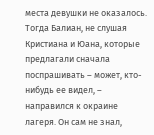места девушки не оказалось. Тогда Балиан, не слушая Кристиана и Юана, которые предлагали сначала поспрашивать – может, кто-нибудь ее видел, – направился к окраине лагеря. Он сам не знал,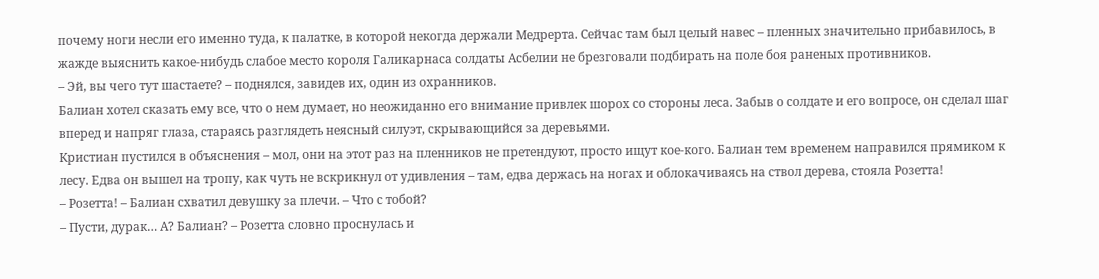почему ноги несли его именно туда, к палатке, в которой некогда держали Медрерта. Сейчас там был целый навес – пленных значительно прибавилось, в жажде выяснить какое-нибудь слабое место короля Галикарнаса солдаты Асбелии не брезговали подбирать на поле боя раненых противников.
– Эй, вы чего тут шастаете? – поднялся, завидев их, один из охранников.
Балиан хотел сказать ему все, что о нем думает, но неожиданно его внимание привлек шорох со стороны леса. Забыв о солдате и его вопросе, он сделал шаг вперед и напряг глаза, стараясь разглядеть неясный силуэт, скрывающийся за деревьями.
Кристиан пустился в объяснения – мол, они на этот раз на пленников не претендуют, просто ищут кое-кого. Балиан тем временем направился прямиком к лесу. Едва он вышел на тропу, как чуть не вскрикнул от удивления – там, едва держась на ногах и облокачиваясь на ствол дерева, стояла Розетта!
– Розетта! – Балиан схватил девушку за плечи. – Что с тобой?
– Пусти, дурак… А? Балиан? – Розетта словно проснулась и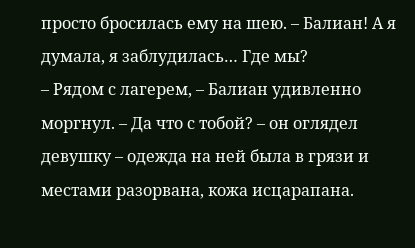просто бросилась ему на шею. – Балиан! А я думала, я заблудилась… Где мы?
– Рядом с лагерем, – Балиан удивленно моргнул. – Да что с тобой? – он оглядел девушку – одежда на ней была в грязи и местами разорвана, кожа исцарапана.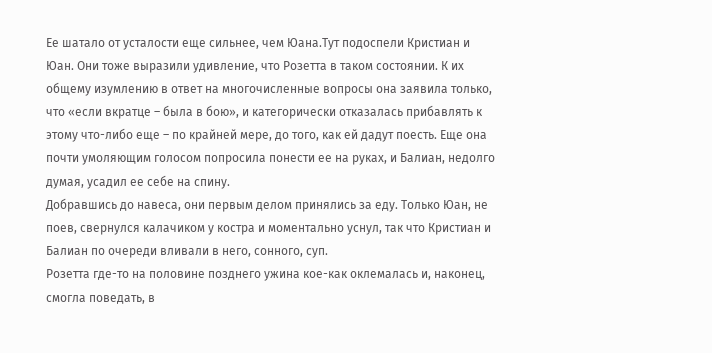Ее шатало от усталости еще сильнее, чем Юана.Тут подоспели Кристиан и Юан. Они тоже выразили удивление, что Розетта в таком состоянии. К их общему изумлению в ответ на многочисленные вопросы она заявила только, что «если вкратце – была в бою», и категорически отказалась прибавлять к этому что-либо еще – по крайней мере, до того, как ей дадут поесть. Еще она почти умоляющим голосом попросила понести ее на руках, и Балиан, недолго думая, усадил ее себе на спину.
Добравшись до навеса, они первым делом принялись за еду. Только Юан, не поев, свернулся калачиком у костра и моментально уснул, так что Кристиан и Балиан по очереди вливали в него, сонного, суп.
Розетта где-то на половине позднего ужина кое-как оклемалась и, наконец, смогла поведать, в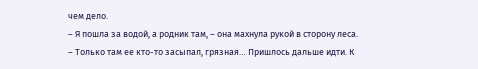чем дело.
– Я пошла за водой, а родник там, – она махнула рукой в сторону леса.
– Только там ее кто-то засыпал, грязная… Пришлось дальше идти. К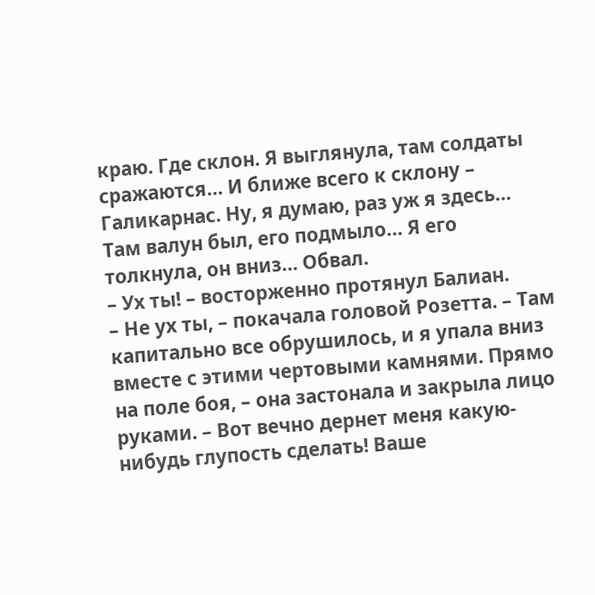краю. Где склон. Я выглянула, там солдаты сражаются… И ближе всего к склону – Галикарнас. Ну, я думаю, раз уж я здесь… Там валун был, его подмыло… Я его толкнула, он вниз… Обвал.
– Ух ты! – восторженно протянул Балиан.
– Не ух ты, – покачала головой Розетта. – Там капитально все обрушилось, и я упала вниз вместе с этими чертовыми камнями. Прямо на поле боя, – она застонала и закрыла лицо руками. – Вот вечно дернет меня какую-нибудь глупость сделать! Ваше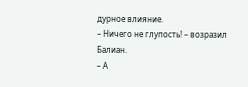дурное влияние.
– Ничего не глупость! – возразил Балиан.
– А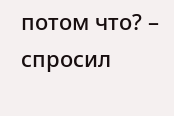потом что? – спросил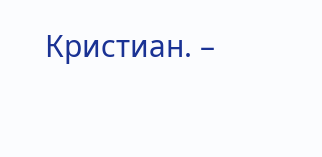Кристиан. –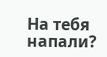На тебя напали?